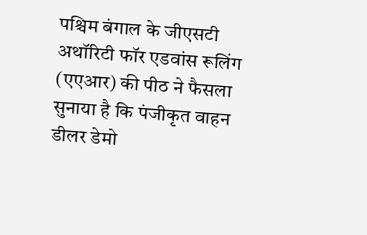पश्चिम बंगाल के जीएसटी अथॉरिटी फॉर एडवांस रूलिंग (एएआर) की पीठ ने फैसला सुनाया है कि पंजीकृत वाहन डीलर डेमो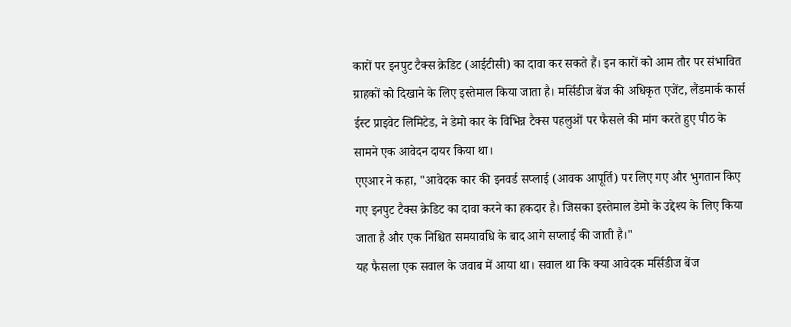कारों पर इनपुट टैक्स क्रेडिट (आईटीसी) का दावा कर सकते हैं। इन कारों को आम तौर पर संभावित ग्राहकों को दिखाने के लिए इस्तेमाल किया जाता है। मर्सिडीज बेंज की अधिकृत एजेंट, लैंडमार्क कार्स ईस्ट प्राइवेट लिमिटेड, ने डेमो कार के विभिन्न टैक्स पहलुओं पर फैसले की मांग करते हुए पीठ के सामने एक आवेदन दायर किया था।
एएआर ने कहा, "आवेदक कार की इनवर्ड सप्लाई (आवक आपूर्ति) पर लिए गए और भुगतान किए गए इनपुट टैक्स क्रेडिट का दावा करने का हकदार है। जिसका इस्तेमाल डेमो के उद्देश्य के लिए किया जाता है और एक निश्चित समयावधि के बाद आगे सप्लाई की जाती है।"
यह फैसला एक सवाल के जवाब में आया था। सवाल था कि क्या आवेदक मर्सिडीज बेंज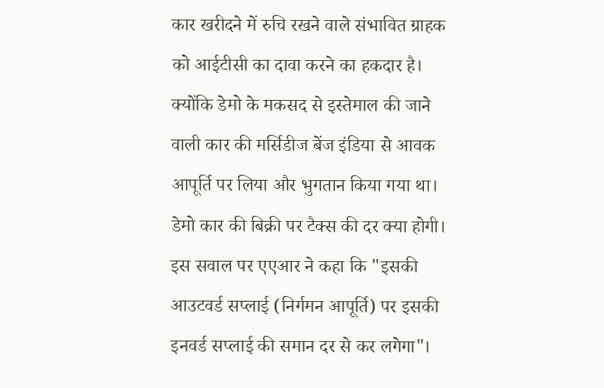कार खरीदने में रुचि रखने वाले संभावित ग्राहक को आईटीसी का दावा करने का हकदार है। क्योंकि डेमो के मकसद से इस्तेमाल की जाने वाली कार की मर्सिडीज बेंज इंडिया से आवक आपूर्ति पर लिया और भुगतान किया गया था।
डेमो कार की बिक्री पर टैक्स की दर क्या होगी। इस सवाल पर एएआर ने कहा कि "इसकी आउटवर्ड सप्लाई (निर्गमन आपूर्ति) पर इसकी इनवर्ड सप्लाई की समान दर से कर लगेगा"।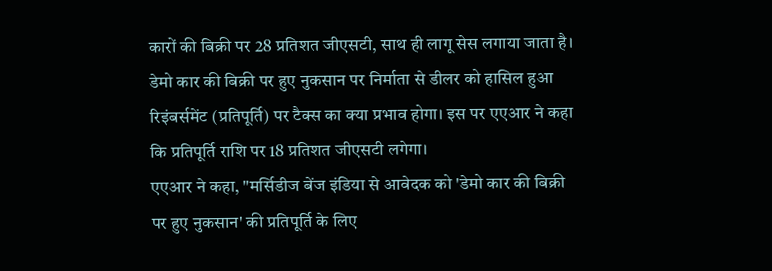कारों की बिक्री पर 28 प्रतिशत जीएसटी, साथ ही लागू सेस लगाया जाता है।
डेमो कार की बिक्री पर हुए नुकसान पर निर्माता से डीलर को हासिल हुआ रिइंबर्समेंट (प्रतिपूर्ति) पर टैक्स का क्या प्रभाव होगा। इस पर एएआर ने कहा कि प्रतिपूर्ति राशि पर 18 प्रतिशत जीएसटी लगेगा।
एएआर ने कहा, "मर्सिडीज बेंज इंडिया से आवेदक को 'डेमो कार की बिक्री पर हुए नुकसान' की प्रतिपूर्ति के लिए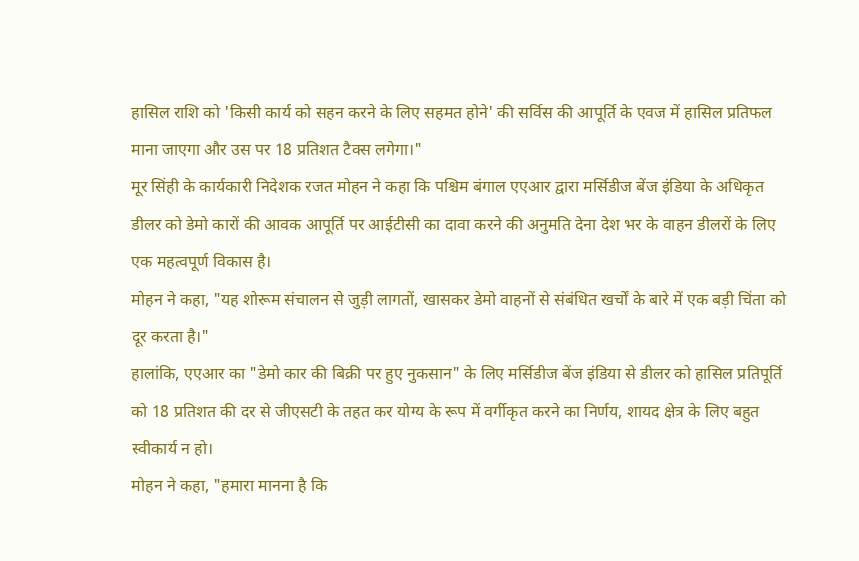हासिल राशि को 'किसी कार्य को सहन करने के लिए सहमत होने' की सर्विस की आपूर्ति के एवज में हासिल प्रतिफल माना जाएगा और उस पर 18 प्रतिशत टैक्स लगेगा।"
मूर सिंही के कार्यकारी निदेशक रजत मोहन ने कहा कि पश्चिम बंगाल एएआर द्वारा मर्सिडीज बेंज इंडिया के अधिकृत डीलर को डेमो कारों की आवक आपूर्ति पर आईटीसी का दावा करने की अनुमति देना देश भर के वाहन डीलरों के लिए एक महत्वपूर्ण विकास है।
मोहन ने कहा, "यह शोरूम संचालन से जुड़ी लागतों, खासकर डेमो वाहनों से संबंधित खर्चों के बारे में एक बड़ी चिंता को दूर करता है।"
हालांकि, एएआर का "डेमो कार की बिक्री पर हुए नुकसान" के लिए मर्सिडीज बेंज इंडिया से डीलर को हासिल प्रतिपूर्ति को 18 प्रतिशत की दर से जीएसटी के तहत कर योग्य के रूप में वर्गीकृत करने का निर्णय, शायद क्षेत्र के लिए बहुत स्वीकार्य न हो।
मोहन ने कहा, "हमारा मानना है कि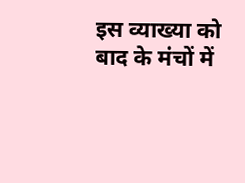इस व्याख्या को बाद के मंचों में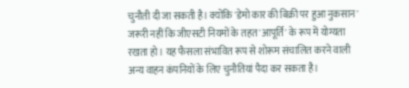चुनौती दी जा सकती है। क्योंकि 'डेमो कार की बिक्री पर हुआ नुकसान' जरूरी नहीं कि जीएसटी नियमों के तहत 'आपूर्ति' के रूप में योग्यता रखता हो। यह फैसला संभावित रूप से शोरूम संचालित करने वाली अन्य वाहन कंपनियों के लिए चुनौतियां पैदा कर सकता है।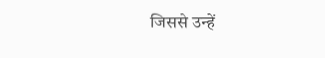जिससे उन्हें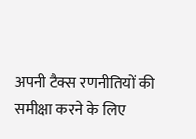अपनी टैक्स रणनीतियों की समीक्षा करने के लिए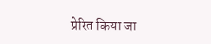प्रेरित किया जा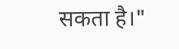सकता है।"